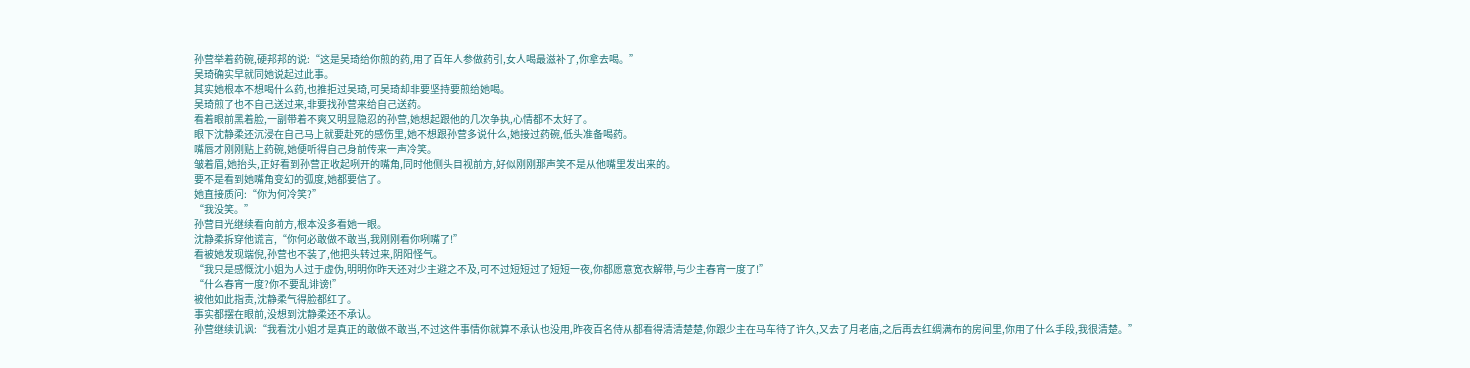孙营举着药碗,硬邦邦的说:“这是吴琦给你煎的药,用了百年人参做药引,女人喝最滋补了,你拿去喝。”
吴琦确实早就同她说起过此事。
其实她根本不想喝什么药,也推拒过吴琦,可吴琦却非要坚持要煎给她喝。
吴琦煎了也不自己送过来,非要找孙营来给自己送药。
看着眼前黑着脸,一副带着不爽又明显隐忍的孙营,她想起跟他的几次争执,心情都不太好了。
眼下沈静柔还沉浸在自己马上就要赴死的感伤里,她不想跟孙营多说什么,她接过药碗,低头准备喝药。
嘴唇才刚刚贴上药碗,她便听得自己身前传来一声冷笑。
皱着眉,她抬头,正好看到孙营正收起咧开的嘴角,同时他侧头目视前方,好似刚刚那声笑不是从他嘴里发出来的。
要不是看到她嘴角变幻的弧度,她都要信了。
她直接质问:“你为何冷笑?”
“我没笑。”
孙营目光继续看向前方,根本没多看她一眼。
沈静柔拆穿他谎言,“你何必敢做不敢当,我刚刚看你咧嘴了!”
看被她发现端倪,孙营也不装了,他把头转过来,阴阳怪气。
“我只是感慨沈小姐为人过于虚伪,明明你昨天还对少主避之不及,可不过短短过了短短一夜,你都愿意宽衣解带,与少主春宵一度了!”
“什么春宵一度?你不要乱诽谤!”
被他如此指责,沈静柔气得脸都红了。
事实都摆在眼前,没想到沈静柔还不承认。
孙营继续讥讽:“我看沈小姐才是真正的敢做不敢当,不过这件事情你就算不承认也没用,昨夜百名侍从都看得清清楚楚,你跟少主在马车待了许久,又去了月老庙,之后再去红绸满布的房间里,你用了什么手段,我很清楚。”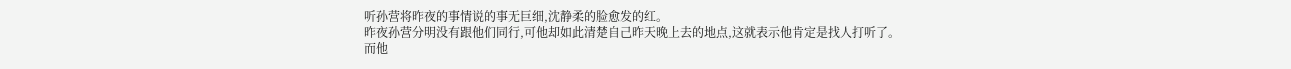听孙营将昨夜的事情说的事无巨细,沈静柔的脸愈发的红。
昨夜孙营分明没有跟他们同行,可他却如此清楚自己昨天晚上去的地点,这就表示他肯定是找人打听了。
而他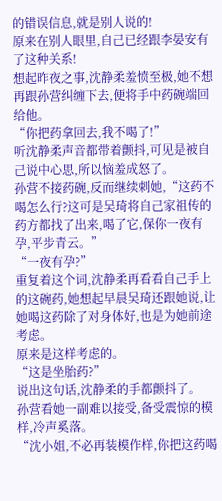的错误信息,就是别人说的!
原来在别人眼里,自己已经跟李晏安有了这种关系!
想起昨夜之事,沈静柔羞愤至极,她不想再跟孙营纠缠下去,便将手中药碗端回给他。
“你把药拿回去,我不喝了!”
听沈静柔声音都带着颤抖,可见是被自己说中心思,所以恼羞成怒了。
孙营不接药碗,反而继续刺她,“这药不喝怎么行?这可是吴琦将自己家祖传的药方都找了出来,喝了它,保你一夜有孕,平步青云。”
“一夜有孕?”
重复着这个词,沈静柔再看看自己手上的这碗药,她想起早晨吴琦还跟她说,让她喝这药除了对身体好,也是为她前途考虑。
原来是这样考虑的。
“这是坐胎药?”
说出这句话,沈静柔的手都颤抖了。
孙营看她一副难以接受,备受震惊的模样,冷声奚落。
“沈小姐,不必再装模作样,你把这药喝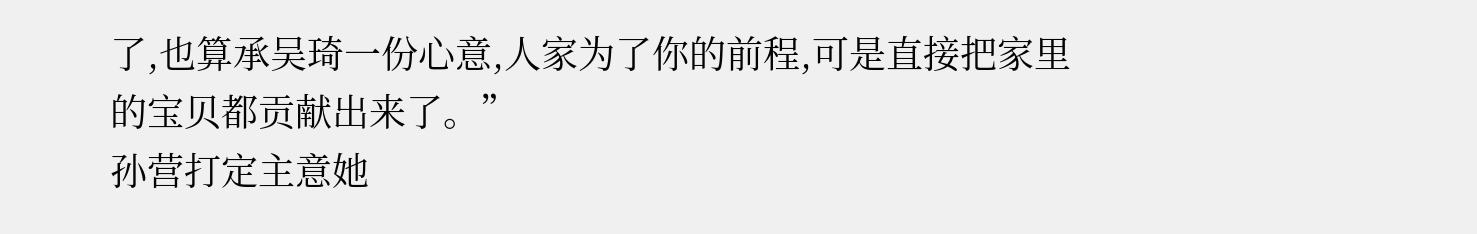了,也算承吴琦一份心意,人家为了你的前程,可是直接把家里的宝贝都贡献出来了。”
孙营打定主意她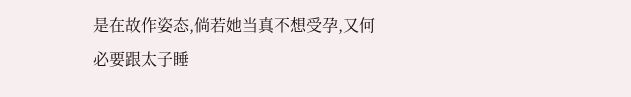是在故作姿态,倘若她当真不想受孕,又何必要跟太子睡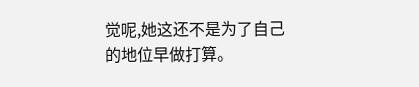觉呢,她这还不是为了自己的地位早做打算。